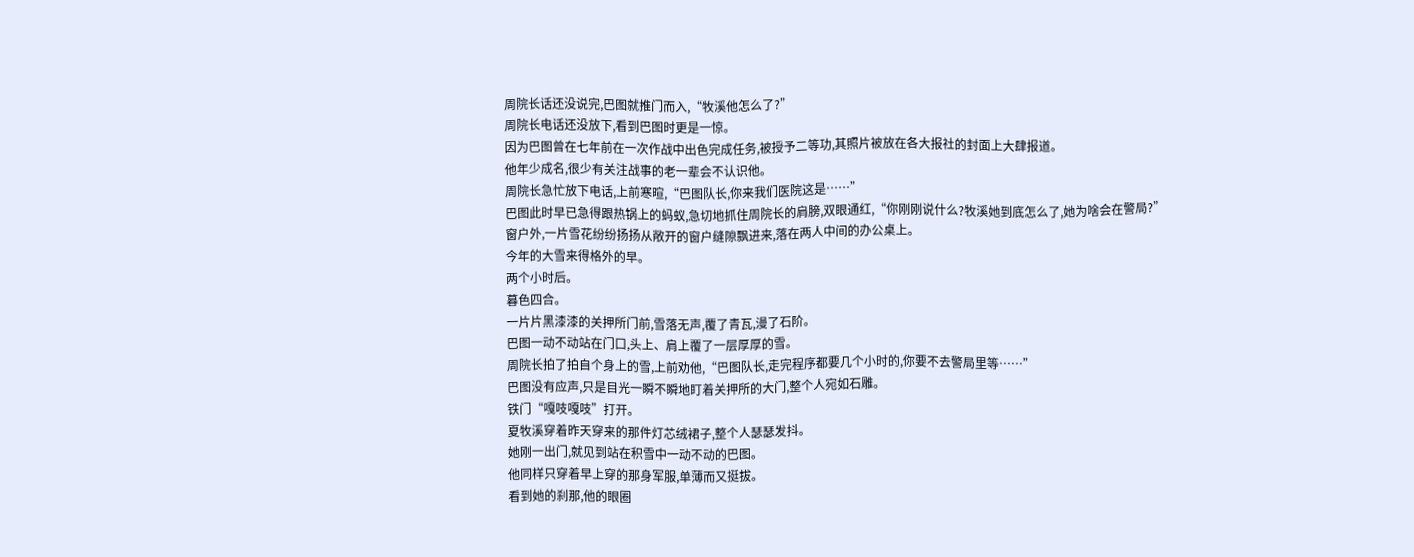周院长话还没说完,巴图就推门而入,“牧溪他怎么了?”
周院长电话还没放下,看到巴图时更是一惊。
因为巴图曾在七年前在一次作战中出色完成任务,被授予二等功,其照片被放在各大报社的封面上大肆报道。
他年少成名,很少有关注战事的老一辈会不认识他。
周院长急忙放下电话,上前寒暄,“巴图队长,你来我们医院这是……”
巴图此时早已急得跟热锅上的蚂蚁,急切地抓住周院长的肩膀,双眼通红,“你刚刚说什么?牧溪她到底怎么了,她为啥会在警局?”
窗户外,一片雪花纷纷扬扬从敞开的窗户缝隙飘进来,落在两人中间的办公桌上。
今年的大雪来得格外的早。
两个小时后。
暮色四合。
一片片黑漆漆的关押所门前,雪落无声,覆了青瓦,漫了石阶。
巴图一动不动站在门口,头上、肩上覆了一层厚厚的雪。
周院长拍了拍自个身上的雪,上前劝他,“巴图队长,走完程序都要几个小时的,你要不去警局里等……”
巴图没有应声,只是目光一瞬不瞬地盯着关押所的大门,整个人宛如石雕。
铁门“嘎吱嘎吱”打开。
夏牧溪穿着昨天穿来的那件灯芯绒裙子,整个人瑟瑟发抖。
她刚一出门,就见到站在积雪中一动不动的巴图。
他同样只穿着早上穿的那身军服,单薄而又挺拔。
看到她的刹那,他的眼圈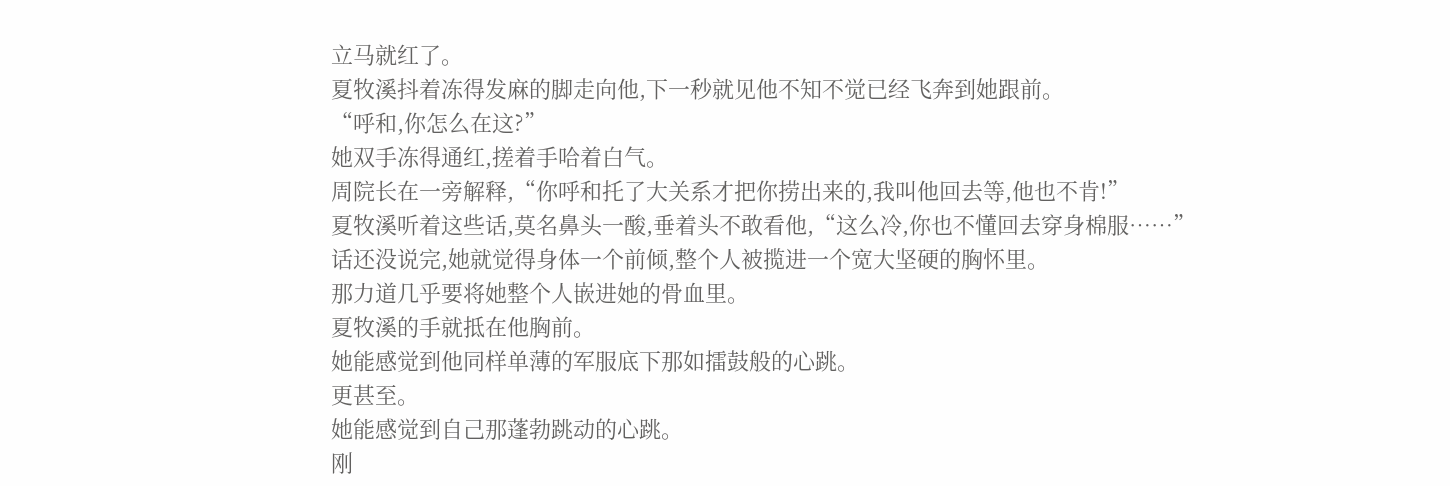立马就红了。
夏牧溪抖着冻得发麻的脚走向他,下一秒就见他不知不觉已经飞奔到她跟前。
“呼和,你怎么在这?”
她双手冻得通红,搓着手哈着白气。
周院长在一旁解释,“你呼和托了大关系才把你捞出来的,我叫他回去等,他也不肯!”
夏牧溪听着这些话,莫名鼻头一酸,垂着头不敢看他,“这么冷,你也不懂回去穿身棉服……”
话还没说完,她就觉得身体一个前倾,整个人被揽进一个宽大坚硬的胸怀里。
那力道几乎要将她整个人嵌进她的骨血里。
夏牧溪的手就抵在他胸前。
她能感觉到他同样单薄的军服底下那如擂鼓般的心跳。
更甚至。
她能感觉到自己那蓬勃跳动的心跳。
刚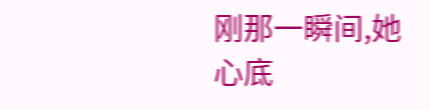刚那一瞬间,她心底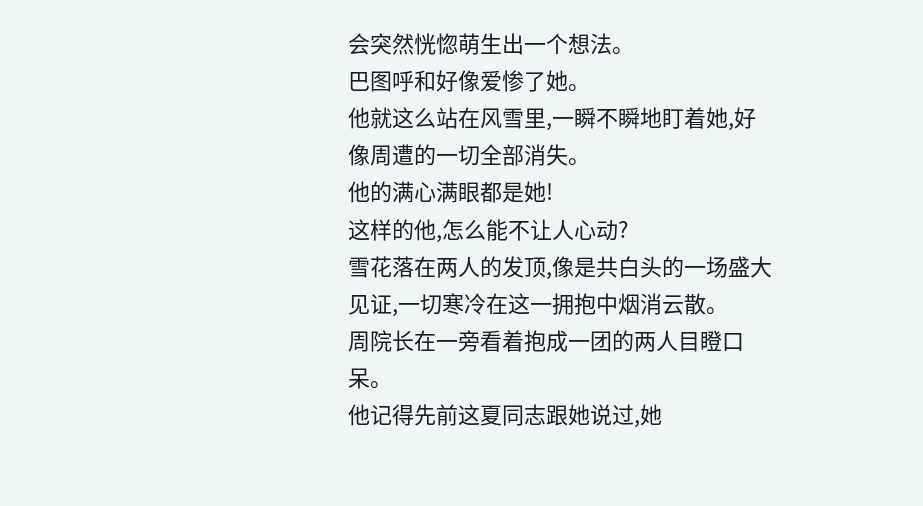会突然恍惚萌生出一个想法。
巴图呼和好像爱惨了她。
他就这么站在风雪里,一瞬不瞬地盯着她,好像周遭的一切全部消失。
他的满心满眼都是她!
这样的他,怎么能不让人心动?
雪花落在两人的发顶,像是共白头的一场盛大见证,一切寒冷在这一拥抱中烟消云散。
周院长在一旁看着抱成一团的两人目瞪口呆。
他记得先前这夏同志跟她说过,她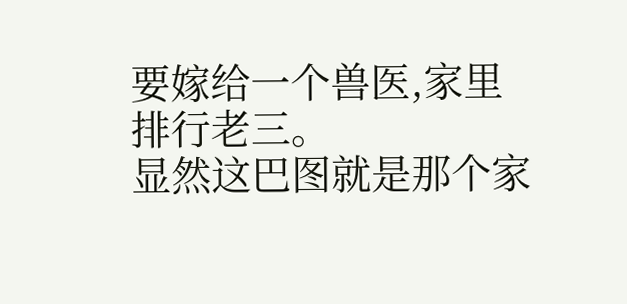要嫁给一个兽医,家里排行老三。
显然这巴图就是那个家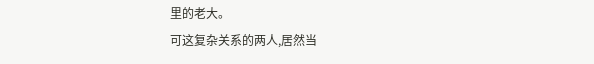里的老大。
可这复杂关系的两人,居然当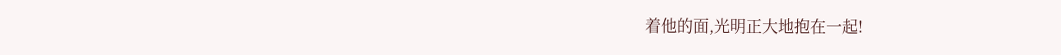着他的面,光明正大地抱在一起!